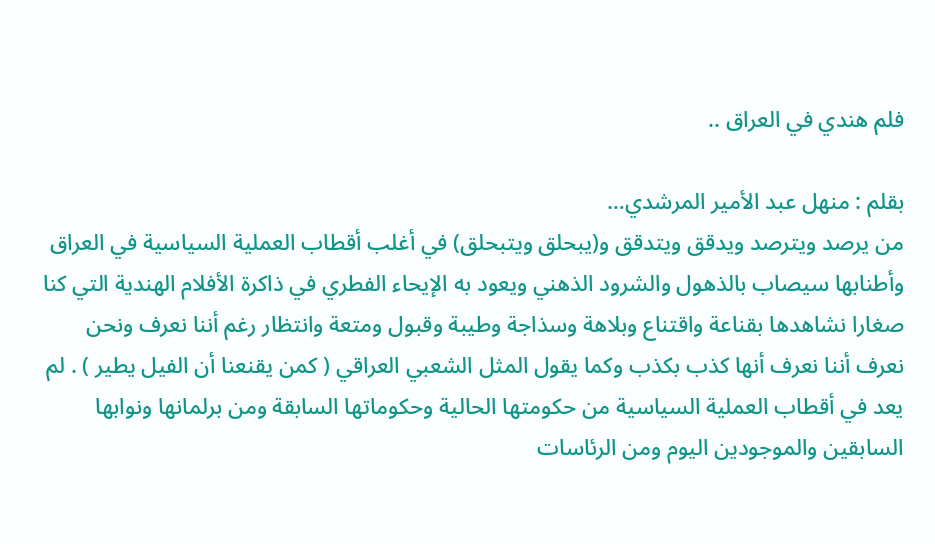فلم هندي في العراق ..

بقلم : منهل عبد الأمير المرشدي…
من يرصد ويترصد ويدقق ويتدقق و(يبحلق ويتبحلق) في أغلب أقطاب العملية السياسية في العراق وأطنابها سيصاب بالذهول والشرود الذهني ويعود به الإيحاء الفطري في ذاكرة الأفلام الهندية التي كنا صغارا نشاهدها بقناعة واقتناع وبلاهة وسذاجة وطيبة وقبول ومتعة وانتظار رغم أننا نعرف ونحن نعرف أننا نعرف أنها كذب بكذب وكما يقول المثل الشعبي العراقي ( كمن يقنعنا أن الفيل يطير ) . لم يعد في أقطاب العملية السياسية من حكومتها الحالية وحكوماتها السابقة ومن برلمانها ونوابها السابقين والموجودين اليوم ومن الرئاسات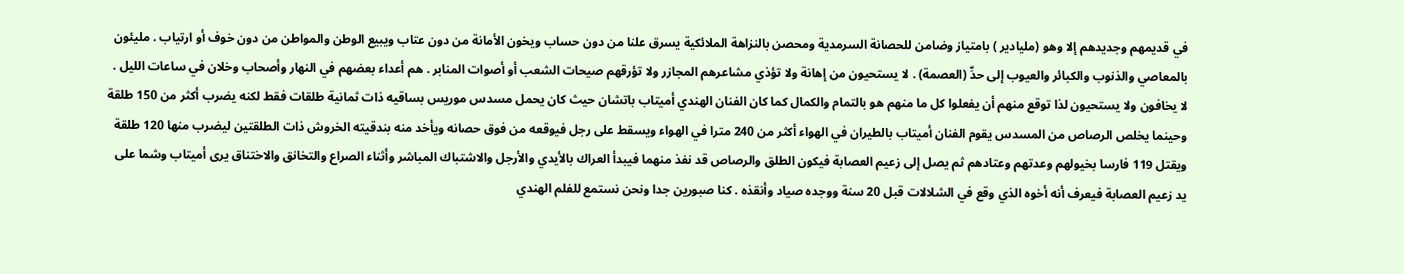في قديمهم وجديدهم إلا وهو (مليادير ) بامتياز وضامن للحصانة السرمدية ومحصن بالنزاهة الملائكية يسرق علنا من دون حساب ويخون الأمانة من دون عتاب ويبيع الوطن والمواطن من دون خوف أو ارتياب . مليئون بالمعاصي والذنوب والكبائر والعيوب إلى حدِّ (العصمة) . لا يستحيون من إهانة ولا تؤذي مشاعرهم المجازر ولا تؤرقهم صيحات الشعب أو أصوات المنابر . هم أعداء بعضهم في النهار وأصحاب وخلان في ساعات الليل . لا يخافون ولا يستحيون لذا توقع منهم أن يفعلوا كل ما منهم هو بالتمام والكمال كما كان الفنان الهندي أميتاب باتشان حيث كان يحمل مسدس موريس بساقيه ذات ثمانية طلقات فقط لكنه يضرب أكثر من 150 طلقة وحينما يخلص الرصاص من المسدس يقوم الفنان أميتاب بالطيران في الهواء أكثر من 240 مترا في الهواء ويسقط على رجل فيوقعه من فوق حصانه ويأخد منه بندقيته الخروش ذات الطلقتين ليضرب منها 120 طلقة ويقتل 119 فارسا بخيولهم وعدتهم وعتادهم ثم يصل إلى زعيم العصابة فيكون الطلق والرصاص قد نفذ منهما فيبدأ العراك بالأيدي والأرجل والاشتباك المباشر وأثناء الصراع والتخانق والاختناق يرى أميتاب وشما على يد زعيم العصابة فيعرف أنه أخوه الذي وقع في الشلالات قبل 20 سنة ووجده صياد وأنقذه . كنا صبورين جدا ونحن نستمع للفلم الهندي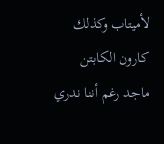لأميتاب وكذلك كارون الكابتن ماجد رغم أننا ندري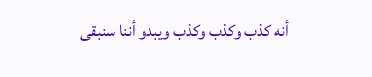أنه كذب وكذب وكذب ويبدو أننا سنبقى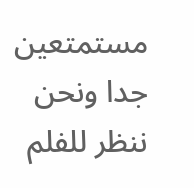مستمتعين جدا ونحن ننظر للفلم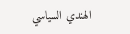الهندي السياسي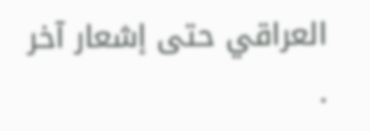العراقي حتى إشعار آخر .